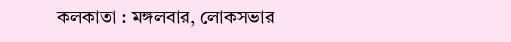কলকাতা : মঙ্গলবার, লোকসভার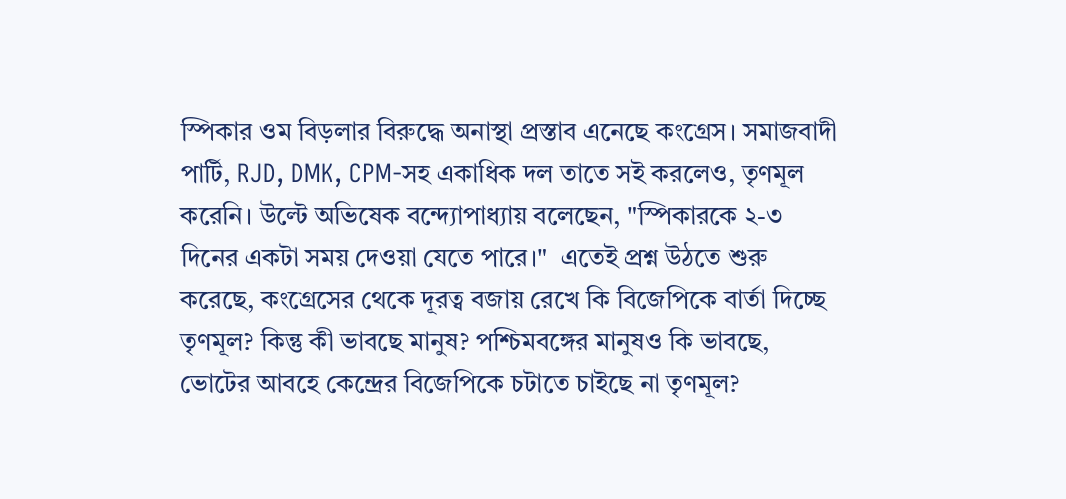স্পিকার ওম বিড়লার বিরুদ্ধে অনাস্থা প্রস্তাব এনেছে কংগ্রেস। সমাজবাদী পার্টি, RJD, DMK, CPM-সহ একাধিক দল তাতে সই করলেও, তৃণমূল করেনি। উল্টে অভিষেক বন্দ্যোপাধ্যায় বলেছেন, "স্পিকারকে ২-৩ দিনের একটা সময় দেওয়া যেতে পারে।"  এতেই প্রশ্ন উঠতে শুরু করেছে, কংগ্রেসের থেকে দূরত্ব বজায় রেখে কি বিজেপিকে বার্তা দিচ্ছে তৃণমূল? কিন্তু কী ভাবছে মানুষ? পশ্চিমবঙ্গের মানুষও কি ভাবছে, ভোটের আবহে কেন্দ্রের বিজেপিকে চটাতে চাইছে না তৃণমূল?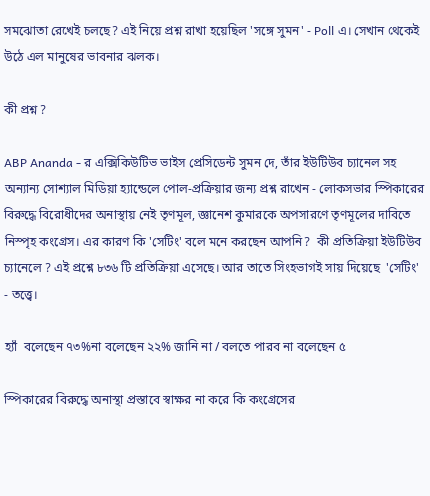সমঝোতা রেখেই চলছে? এই নিয়ে প্রশ্ন রাখা হয়েছিল 'সঙ্গে সুমন' - Poll এ। সেখান থেকেই উঠে এল মানুষের ভাবনার ঝলক।

কী প্রশ্ন ?

ABP Ananda - র এক্সিকিউটিভ ভাইস প্রেসিডেন্ট সুমন দে, তাঁর ইউটিউব চ্যানেল সহ অন্যান্য সোশ্যাল মিডিয়া হ্যান্ডেলে পোল-প্রক্রিয়ার জন্য প্রশ্ন রাখেন - লোকসভার স্পিকারের বিরুদ্ধে বিরোধীদের অনাস্থায় নেই তৃণমূল, জ্ঞানেশ কুমারকে অপসারণে তৃণমূলের দাবিতে নিস্পৃহ কংগ্রেস। এর কারণ কি 'সেটিং' বলে মনে করছেন আপনি?  কী প্রতিক্রিয়া ইউটিউব চ্যানেলে ? এই প্রশ্নে ৮৩৬ টি প্রতিক্রিয়া এসেছে। আর তাতে সিংহভাগই সায় দিয়েছে  'সেটিং' - তত্ত্বে।

হ্যাঁ  বলেছেন ৭৩%না বলেছেন ২২% জানি না / বলতে পারব না বলেছেন ৫

স্পিকারের বিরুদ্ধে অনাস্থা প্রস্তাবে স্বাক্ষর না করে কি কংগ্রেসের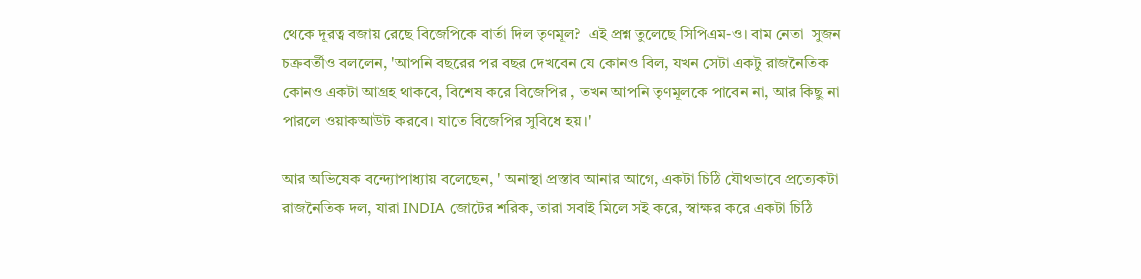থেকে দূরত্ব বজায় রেছে বিজেপিকে বার্তা দিল তৃণমূল?  এই প্রশ্ন তুলেছে সিপিএম-ও। বাম নেতা  সুজন চক্রবর্তীও বললেন, 'আপনি বছরের পর বছর দেখবেন যে কোনও বিল, যখন সেটা একটু রাজনৈতিক কোনও একটা আগ্রহ থাকবে, বিশেষ করে বিজেপির , তখন আপনি তৃণমূলকে পাবেন না, আর কিছু না পারলে ওয়াকআউট করবে। যাতে বিজেপির সুবিধে হয়।'

আর অভিষেক বন্দ্যোপাধ্যায় বলেছেন, ' অনাস্থা প্রস্তাব আনার আগে, একটা চিঠি যৌথভাবে প্রত্যেকটা রাজনৈতিক দল, যারা INDIA জোটের শরিক, তারা সবাই মিলে সই করে, স্বাক্ষর করে একটা চিঠি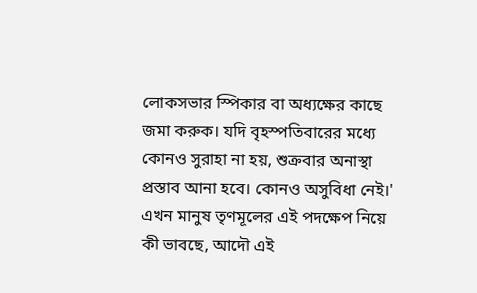লোকসভার স্পিকার বা অধ্যক্ষের কাছে জমা করুক। যদি বৃহস্পতিবারের মধ্যে কোনও সুরাহা না হয়, শুক্রবার অনাস্থা প্রস্তাব আনা হবে। কোনও অসুবিধা নেই।'             এখন মানুষ তৃণমূলের এই পদক্ষেপ নিয়ে কী ভাবছে, আদৌ এই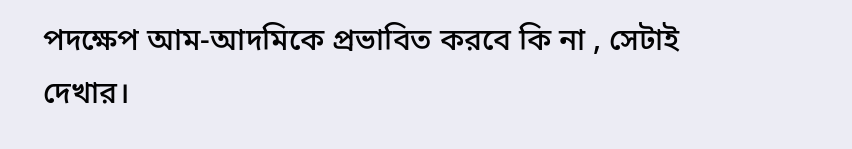পদক্ষেপ আম-আদমিকে প্রভাবিত করবে কি না , সেটাই দেখার।